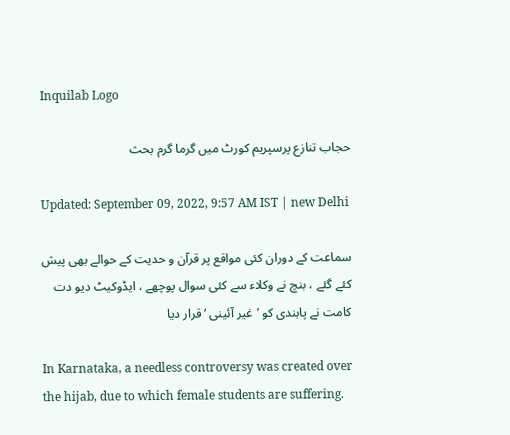Inquilab Logo

حجاب تنازع پرسپریم کورٹ میں گرما گرم بحث

Updated: September 09, 2022, 9:57 AM IST | new Delhi

سماعت کے دوران کئی مواقع پر قرآن و حدیت کے حوالے بھی پیش کئے گئے ، بنچ نے وکلاء سے کئی سوال پوچھے ، ایڈوکیٹ دیو دت کامت نے پابندی کو ’غیر آئینی ‘ قرار دیا

In Karnataka, a needless controversy was created over the hijab, due to which female students are suffering.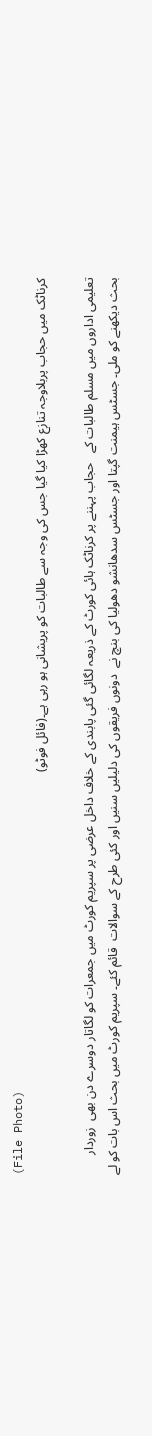(File Photo)
کرناٹک میں حجاب پربلاوجہ تنازع کھڑا کیا گیا جس کی وجہ سے طالبات کو پریشانی ہو رہی ہے۔(فائل فوٹو)

تعلیمی اداروں میں مسلم طالبات کے   حجاب پہننے پر کرناٹک ہائی کورٹ کے ذریعہ لگائی گئی پابندی کے خلاف داخل عرضی پر سپریم کورٹ میں جمعرات کو لگاتار دوسرے دن بھی  زوردار بحث دیکھنے کو ملی۔ جسٹس ہیمنت گپتا اور جسٹس سدھانشو دھولیا کی بنچ نے  دونوں فریقوں کی دلیلیں سنیں اور کئی طرح کے سوالات  قائم کئے۔ سپریم کورٹ میں بحث اس بات کو لے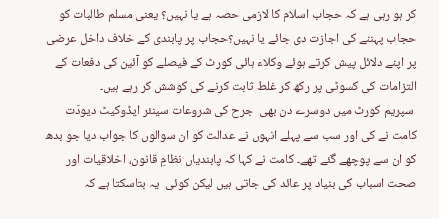کر ہو رہی ہے کہ حجاب اسلام کا لازمی حصہ ہے یا نہیں؟ یعنی مسلم طالبات کو حجاب پہننے کی اجازت دی جائے یا نہیں؟حجاب پر پابندی کے خلاف داخل عرضی پر اپنے دلائل پیش کرتے ہوئے وکلاء ہائی کورٹ کے فیصلے کو آئین کی دفعات کے التزامات کی کسوٹی پر رکھ کر غلط ثابت کرنے کی کوشش کر رہے ہیں۔
 سپریم کورٹ میں دوسرے دن بھی  جرح کی شروعات سینئر ایڈوکیٹ دیودَت کامت نے کی اور سب سے پہلے انہوں نے عدالت کو ان سوالوں کا جواب دیا جو بدھ کو ان سے پوچھے گئے تھے۔ کامت نے کہا کہ پابندیاں نظامِ قانون، اخلاقیات اور صحت اسباب کی بنیاد پر عائد کی جاتی ہیں لیکن کوئی  یہ بتاسکتا ہے کہ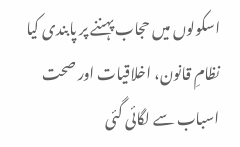اسکولوں میں حجاب پہننے پر پابندی کیا نظامِ قانون، اخلاقیات اور صحت اسباب سے لگائی گئی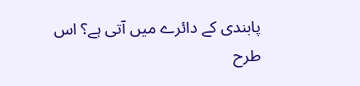پابندی کے دائرے میں آتی ہے؟ اس طرح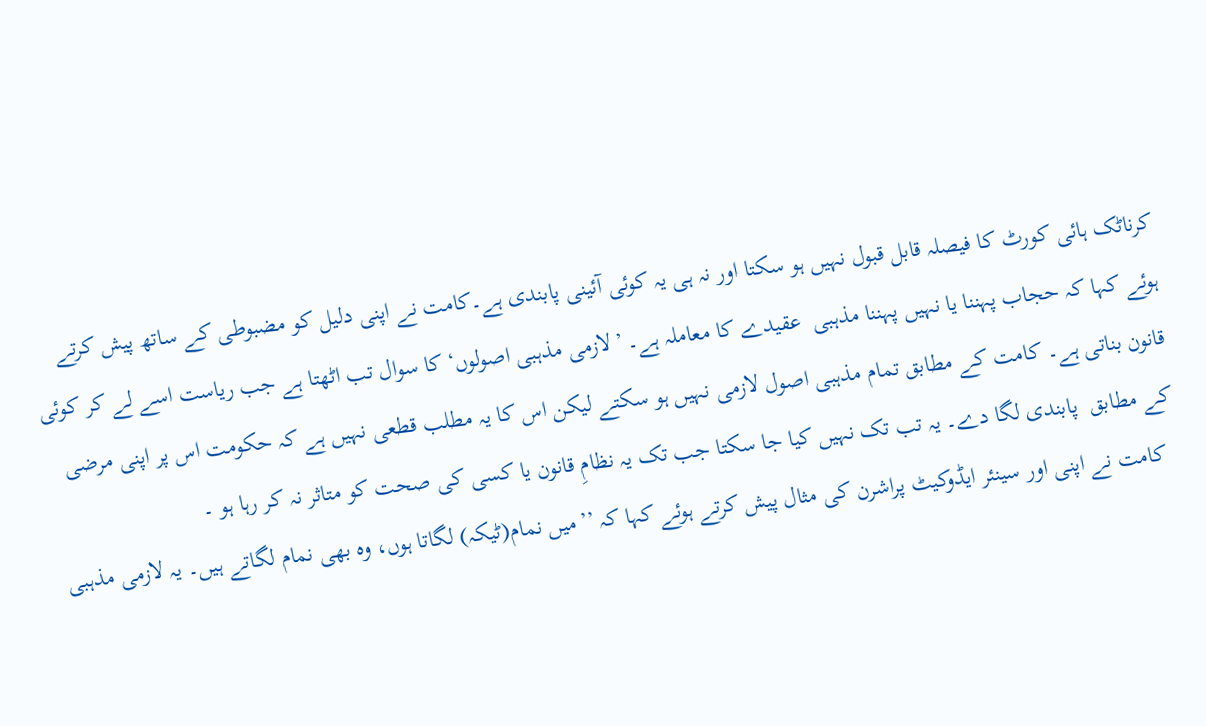کرناٹک ہائی کورٹ کا فیصلہ قابل قبول نہیں ہو سکتا اور نہ ہی یہ کوئی آئینی پابندی ہے۔کامت نے اپنی دلیل کو مضبوطی کے ساتھ پیش کرتے ہوئے کہا کہ حجاب پہننا یا نہیں پہننا مذہبی  عقیدے کا معاملہ ہے۔ ’لازمی مذہبی اصولوں‘ کا سوال تب اٹھتا ہے جب ریاست اسے لے کر کوئی قانون بناتی ہے۔ کامت کے مطابق تمام مذہبی اصول لازمی نہیں ہو سکتے لیکن اس کا یہ مطلب قطعی نہیں ہے کہ حکومت اس پر اپنی مرضی کے مطابق  پابندی لگا دے۔ یہ تب تک نہیں کیا جا سکتا جب تک یہ نظامِ قانون یا کسی کی صحت کو متاثر نہ کر رہا ہو ۔
  کامت نے اپنی اور سینئر ایڈوکیٹ پراشرن کی مثال پیش کرتے ہوئے کہا کہ ’’میں نمام(ٹیکہ) لگاتا ہوں، وہ بھی نمام لگاتے ہیں۔ یہ لازمی مذہبی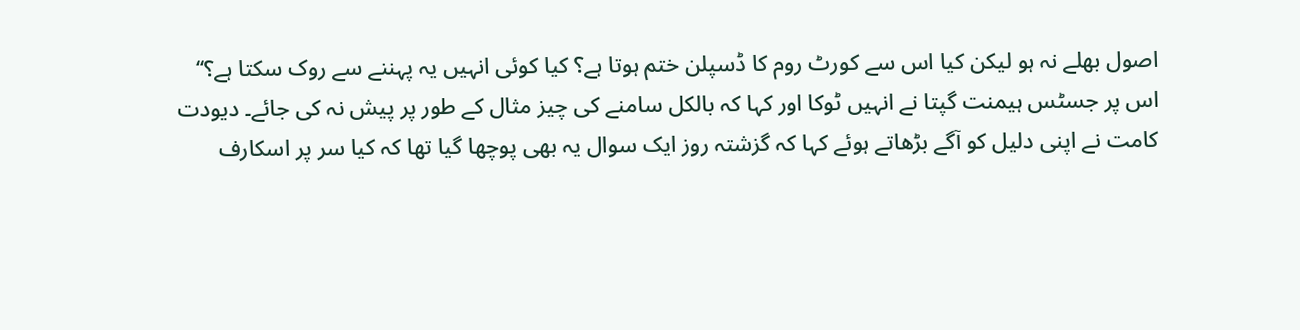اصول بھلے نہ ہو لیکن کیا اس سے کورٹ روم کا ڈسپلن ختم ہوتا ہے؟ کیا کوئی انہیں یہ پہننے سے روک سکتا ہے؟‘‘ اس پر جسٹس ہیمنت گپتا نے انہیں ٹوکا اور کہا کہ بالکل سامنے کی چیز مثال کے طور پر پیش نہ کی جائے۔ دیودت کامت نے اپنی دلیل کو آگے بڑھاتے ہوئے کہا کہ گزشتہ روز ایک سوال یہ بھی پوچھا گیا تھا کہ کیا سر پر اسکارف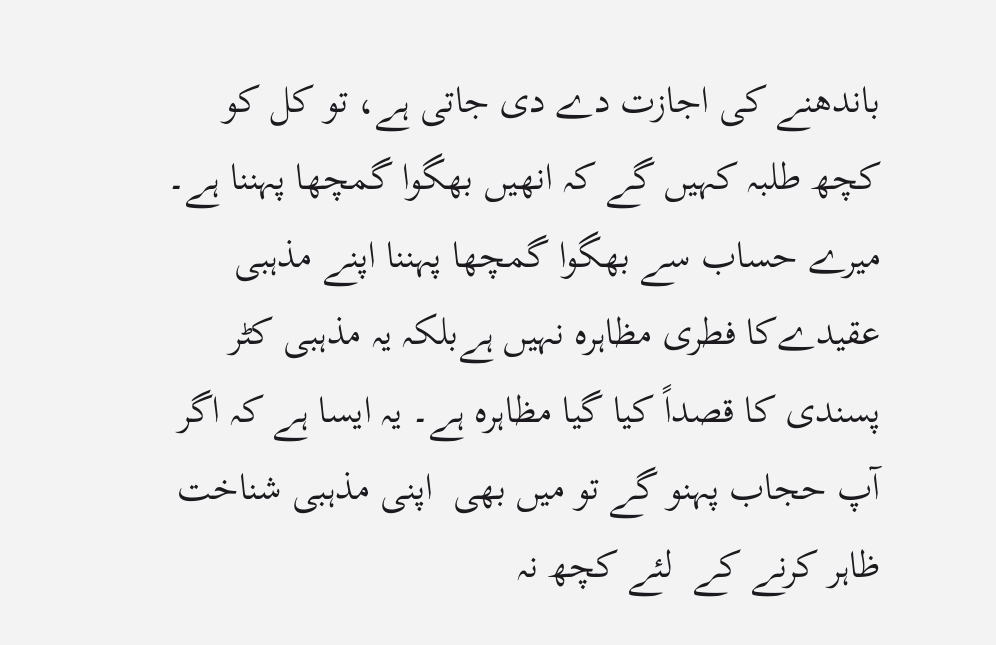باندھنے کی اجازت دے دی جاتی ہے، تو کل کو کچھ طلبہ کہیں گے کہ انھیں بھگوا گمچھا پہننا ہے۔ میرے حساب سے بھگوا گمچھا پہننا اپنے مذہبی عقیدےکا فطری مظاہرہ نہیں ہےبلکہ یہ مذہبی کٹر پسندی کا قصداً کیا گیا مظاہرہ ہے۔ یہ ایسا ہے کہ اگر آپ حجاب پہنو گے تو میں بھی  اپنی مذہبی شناخت ظاہر کرنے کے  لئے کچھ نہ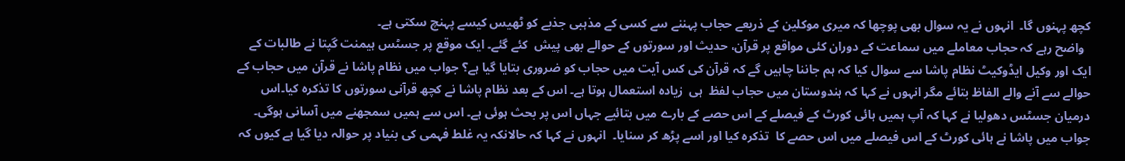کچھ پہنوں گا۔  انہوں نے یہ سوال بھی پوچھا کہ میری موکلین کے ذریعے حجاب پہننے سے کسی کے مذہبی جذبے کو ٹھیس کیسے پہنچ سکتی ہے۔
  واضح رہے کہ حجاب معاملے میں سماعت کے دوران کئی مواقع پر قرآن، حدیث اور سورتوں کے حوالے بھی پیش  کئے گئے۔ ایک موقع پر جسٹس ہیمنت گپتا نے طالبات کے ایک اور وکیل ایڈوکیٹ نظام پاشا سے سوال کیا کہ ہم جاننا چاہیں گے کہ قرآن کی کس آیت میں حجاب کو ضروری بتایا گیا ہے؟ جواب میں نظام پاشا نے قرآن میں حجاب کے حوالے سے آنے والے الفاظ بتائے مگر انہوں نے کہا کہ ہندوستان میں حجاب لفظ  ہی  زیادہ استعمال ہوتا ہے۔ اس کے بعد نظام پاشا نے کچھ قرآنی سورتوں کا تذکرہ کیا۔اس درمیان جسٹس دھولیا نے کہا کہ آپ ہمیں ہائی کورٹ کے فیصلے کے اس حصے کے بارے میں بتائیے جہاں اس پر بحث ہوئی ہے۔ اس سے ہمیں سمجھنے میں آسانی ہوگی۔ جواب میں پاشا نے ہائی کورٹ کے اس فیصلے میں اس حصے کا  تذکرہ کیا اور اسے پڑھ کر سنایا۔  انہوں نے کہا کہ حالانکہ یہ غلط فہمی کی بنیاد پر حوالہ دیا گیا ہے کیوں کہ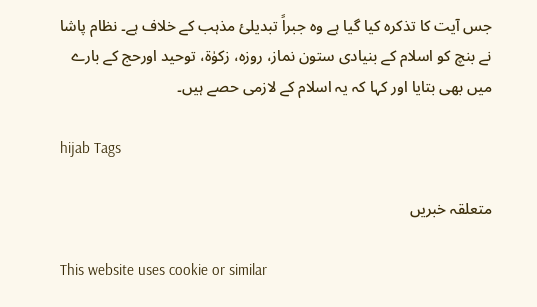جس آیت کا تذکرہ کیا گیا ہے وہ جبراً تبدیلیٔ مذہب کے خلاف ہے۔ نظام پاشا نے بنچ کو اسلام کے بنیادی ستون نماز، روزہ، زکوٰۃ، توحید اورحج کے بارے میں بھی بتایا اور کہا کہ یہ اسلام کے لازمی حصے ہیں۔

hijab Tags

متعلقہ خبریں

This website uses cookie or similar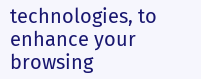technologies, to enhance your browsing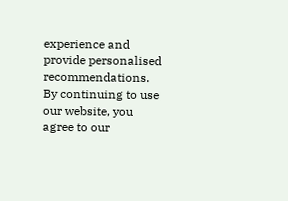experience and provide personalised recommendations. By continuing to use our website, you agree to our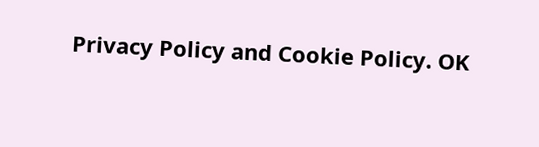Privacy Policy and Cookie Policy. OK